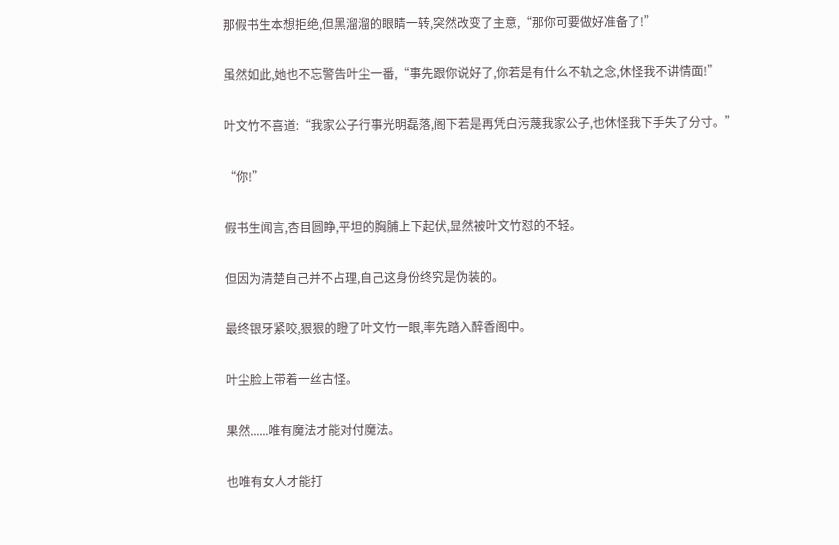那假书生本想拒绝,但黑溜溜的眼睛一转,突然改变了主意,“那你可要做好准备了!”

虽然如此,她也不忘警告叶尘一番,“事先跟你说好了,你若是有什么不轨之念,休怪我不讲情面!”

叶文竹不喜道:“我家公子行事光明磊落,阁下若是再凭白污蔑我家公子,也休怪我下手失了分寸。”

“你!”

假书生闻言,杏目圆睁,平坦的胸脯上下起伏,显然被叶文竹怼的不轻。

但因为清楚自己并不占理,自己这身份终究是伪装的。

最终银牙紧咬,狠狠的瞪了叶文竹一眼,率先踏入醉香阁中。

叶尘脸上带着一丝古怪。

果然......唯有魔法才能对付魔法。

也唯有女人才能打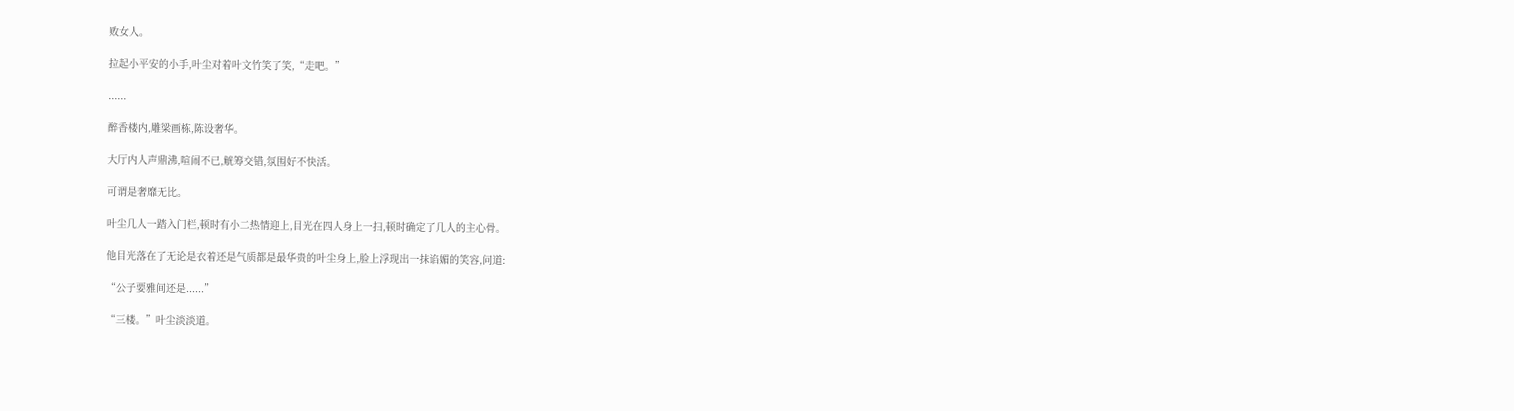败女人。

拉起小平安的小手,叶尘对着叶文竹笑了笑,“走吧。”

......

醉香楼内,雕梁画栋,陈设奢华。

大厅内人声鼎沸,喧闹不已,觥筹交错,氛围好不快活。

可谓是奢靡无比。

叶尘几人一踏入门栏,顿时有小二热情迎上,目光在四人身上一扫,顿时确定了几人的主心骨。

他目光落在了无论是衣着还是气质都是最华贵的叶尘身上,脸上浮现出一抹谄媚的笑容,问道:

“公子要雅间还是......”

“三楼。”叶尘淡淡道。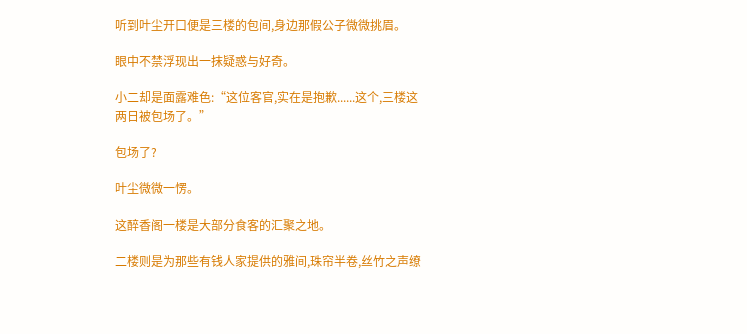听到叶尘开口便是三楼的包间,身边那假公子微微挑眉。

眼中不禁浮现出一抹疑惑与好奇。

小二却是面露难色:“这位客官,实在是抱歉......这个,三楼这两日被包场了。”

包场了?

叶尘微微一愣。

这醉香阁一楼是大部分食客的汇聚之地。

二楼则是为那些有钱人家提供的雅间,珠帘半卷,丝竹之声缭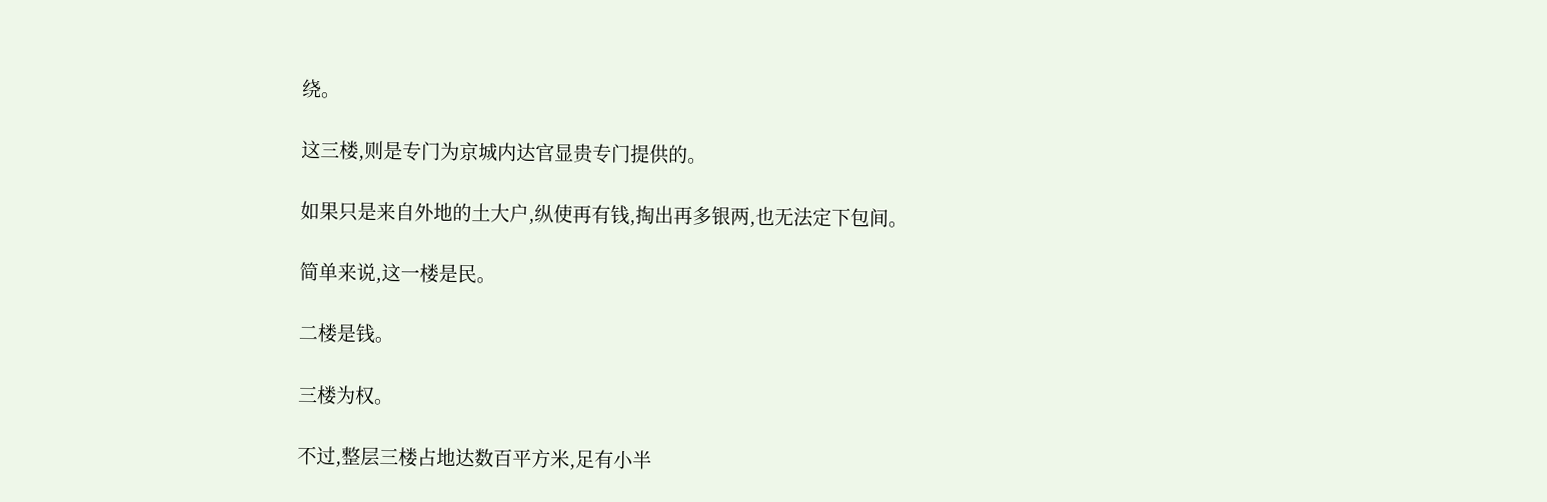绕。

这三楼,则是专门为京城内达官显贵专门提供的。

如果只是来自外地的土大户,纵使再有钱,掏出再多银两,也无法定下包间。

简单来说,这一楼是民。

二楼是钱。

三楼为权。

不过,整层三楼占地达数百平方米,足有小半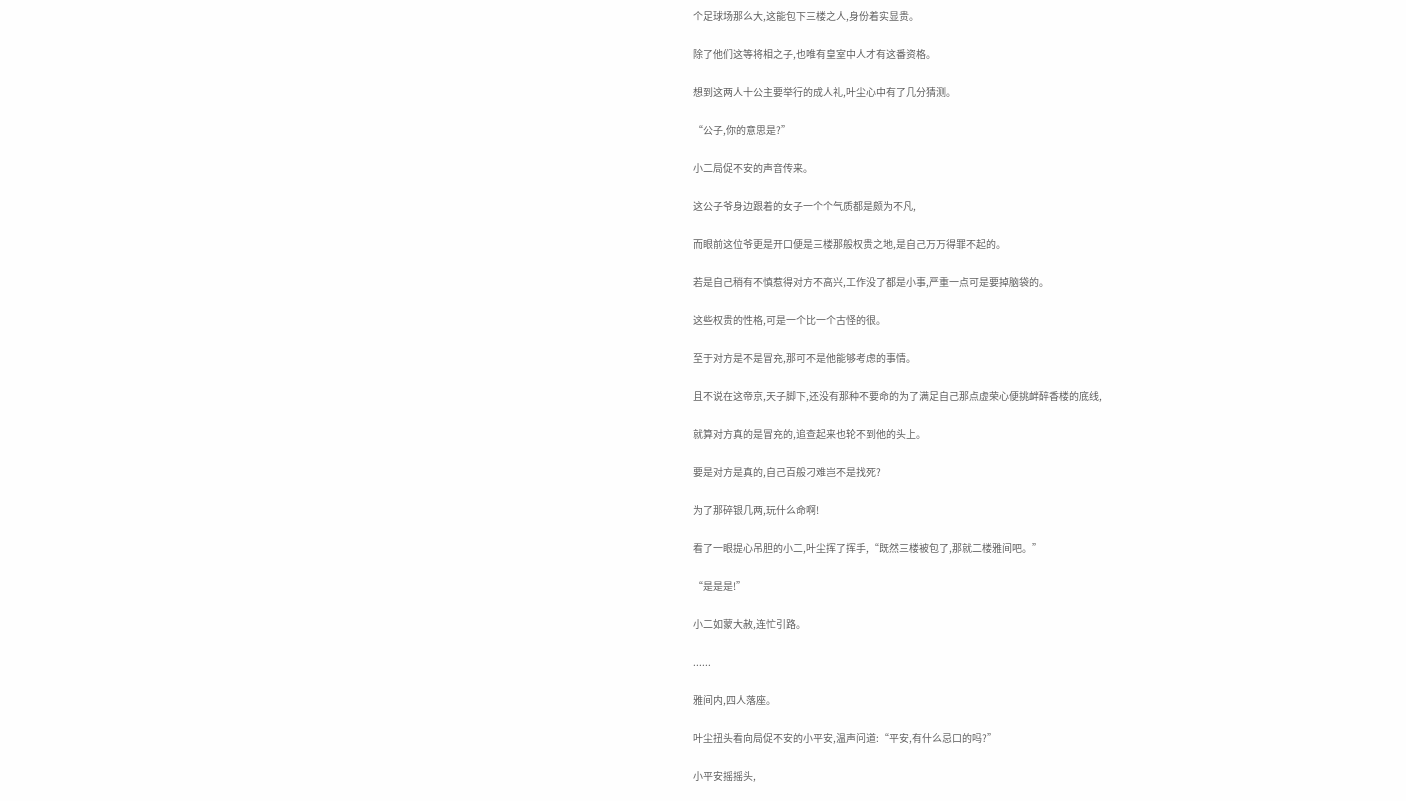个足球场那么大,这能包下三楼之人,身份着实显贵。

除了他们这等将相之子,也唯有皇室中人才有这番资格。

想到这两人十公主要举行的成人礼,叶尘心中有了几分猜测。

“公子,你的意思是?”

小二局促不安的声音传来。

这公子爷身边跟着的女子一个个气质都是颇为不凡,

而眼前这位爷更是开口便是三楼那般权贵之地,是自己万万得罪不起的。

若是自己稍有不慎惹得对方不高兴,工作没了都是小事,严重一点可是要掉脑袋的。

这些权贵的性格,可是一个比一个古怪的很。

至于对方是不是冒充,那可不是他能够考虑的事情。

且不说在这帝京,天子脚下,还没有那种不要命的为了满足自己那点虚荣心便挑衅醉香楼的底线,

就算对方真的是冒充的,追查起来也轮不到他的头上。

要是对方是真的,自己百般刁难岂不是找死?

为了那碎银几两,玩什么命啊!

看了一眼提心吊胆的小二,叶尘挥了挥手,“既然三楼被包了,那就二楼雅间吧。”

“是是是!”

小二如蒙大赦,连忙引路。

......

雅间内,四人落座。

叶尘扭头看向局促不安的小平安,温声问道:“平安,有什么忌口的吗?”

小平安摇摇头,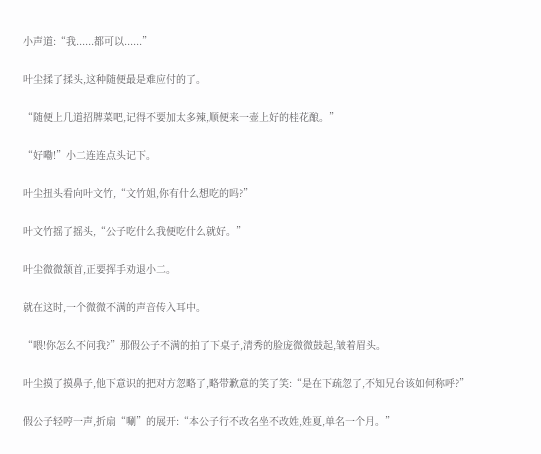小声道:“我......都可以......”

叶尘揉了揉头,这种随便最是难应付的了。

“随便上几道招牌菜吧,记得不要加太多辣,顺便来一壶上好的桂花酿。”

“好嘞!”小二连连点头记下。

叶尘扭头看向叶文竹,“文竹姐,你有什么想吃的吗?”

叶文竹摇了摇头,“公子吃什么我便吃什么就好。”

叶尘微微颔首,正要挥手劝退小二。

就在这时,一个微微不满的声音传入耳中。

“喂!你怎么不问我?”那假公子不满的拍了下桌子,清秀的脸庞微微鼓起,皱着眉头。

叶尘摸了摸鼻子,他下意识的把对方忽略了,略带歉意的笑了笑:“是在下疏忽了,不知兄台该如何称呼?”

假公子轻哼一声,折扇“唰”的展开:“本公子行不改名坐不改姓,姓夏,单名一个月。”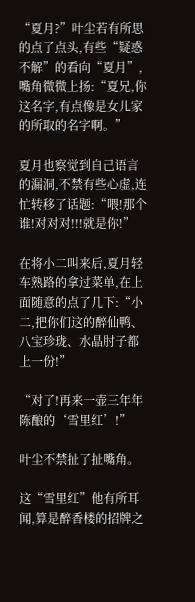“夏月?”叶尘若有所思的点了点头,有些“疑惑不解”的看向“夏月”,嘴角微微上扬:“夏兄,你这名字,有点像是女儿家的所取的名字啊。”

夏月也察觉到自己语言的漏洞,不禁有些心虚,连忙转移了话题:“喂!那个谁!对对对!!!就是你!”

在将小二叫来后,夏月轻车熟路的拿过菜单,在上面随意的点了几下:“小二,把你们这的醉仙鸭、八宝珍珑、水晶肘子都上一份!”

“对了!再来一壶三年年陈酿的‘雪里红’!”

叶尘不禁扯了扯嘴角。

这“雪里红”他有所耳闻,算是醉香楼的招牌之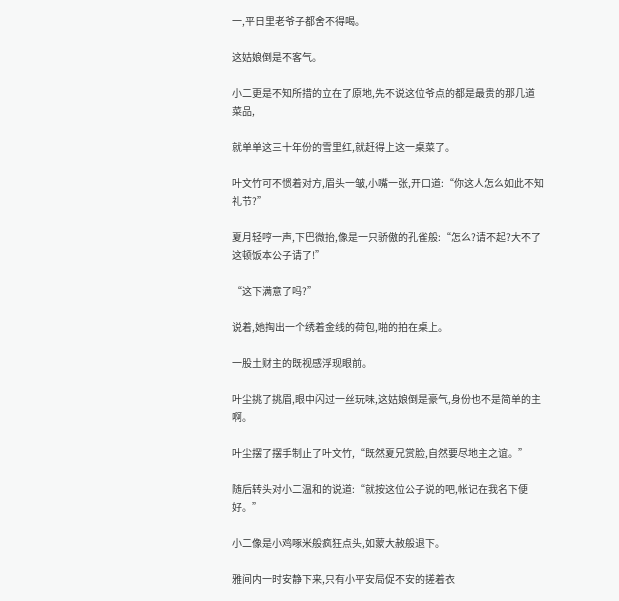一,平日里老爷子都舍不得喝。

这姑娘倒是不客气。

小二更是不知所措的立在了原地,先不说这位爷点的都是最贵的那几道菜品,

就单单这三十年份的雪里红,就赶得上这一桌菜了。

叶文竹可不惯着对方,眉头一皱,小嘴一张,开口道:“你这人怎么如此不知礼节?”

夏月轻哼一声,下巴微抬,像是一只骄傲的孔雀般:“怎么?请不起?大不了这顿饭本公子请了!”

“这下满意了吗?”

说着,她掏出一个绣着金线的荷包,啪的拍在桌上。

一股土财主的既视感浮现眼前。

叶尘挑了挑眉,眼中闪过一丝玩味,这姑娘倒是豪气,身份也不是简单的主啊。

叶尘摆了摆手制止了叶文竹,“既然夏兄赏脸,自然要尽地主之谊。”

随后转头对小二温和的说道:“就按这位公子说的吧,帐记在我名下便好。”

小二像是小鸡啄米般疯狂点头,如蒙大赦般退下。

雅间内一时安静下来,只有小平安局促不安的搓着衣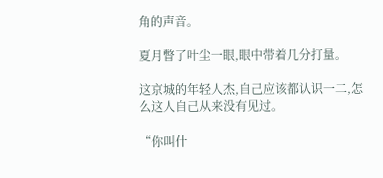角的声音。

夏月瞥了叶尘一眼,眼中带着几分打量。

这京城的年轻人杰,自己应该都认识一二,怎么这人自己从来没有见过。

“你叫什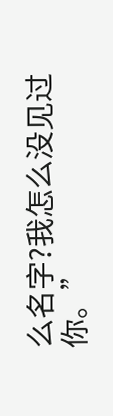么名字?我怎么没见过你。”